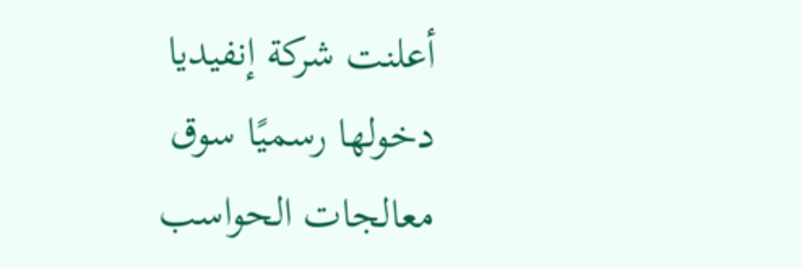أعلنت شركة إنفيديا دخولها رسميًا سوق معالجات الحواسب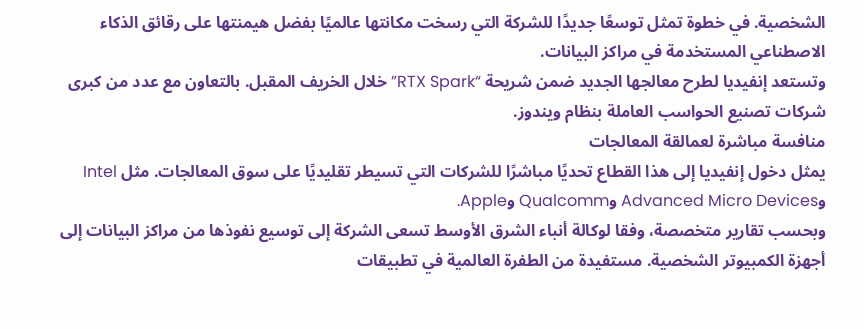الشخصية. في خطوة تمثل توسعًا جديدًا للشركة التي رسخت مكانتها عالميًا بفضل هيمنتها على رقائق الذكاء الاصطناعي المستخدمة في مراكز البيانات.
وتستعد إنفيديا لطرح معالجها الجديد ضمن شريحة “RTX Spark” خلال الخريف المقبل. بالتعاون مع عدد من كبرى شركات تصنيع الحواسب العاملة بنظام ويندوز.
منافسة مباشرة لعمالقة المعالجات
يمثل دخول إنفيديا إلى هذا القطاع تحديًا مباشرًا للشركات التي تسيطر تقليديًا على سوق المعالجات. مثل Intel وAdvanced Micro Devices وQualcomm وApple.
وبحسب تقارير متخصصة، وفقا لوكالة أنباء الشرق الأوسط تسعى الشركة إلى توسيع نفوذها من مراكز البيانات إلى أجهزة الكمبيوتر الشخصية. مستفيدة من الطفرة العالمية في تطبيقات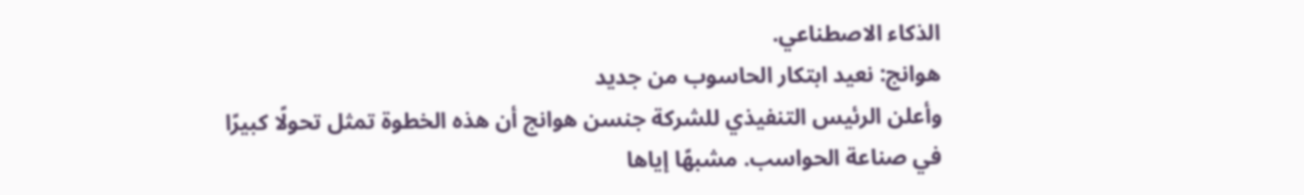الذكاء الاصطناعي.
هوانج: نعيد ابتكار الحاسوب من جديد
وأعلن الرئيس التنفيذي للشركة جنسن هوانج أن هذه الخطوة تمثل تحولًا كبيرًا في صناعة الحواسب. مشبهًا إياها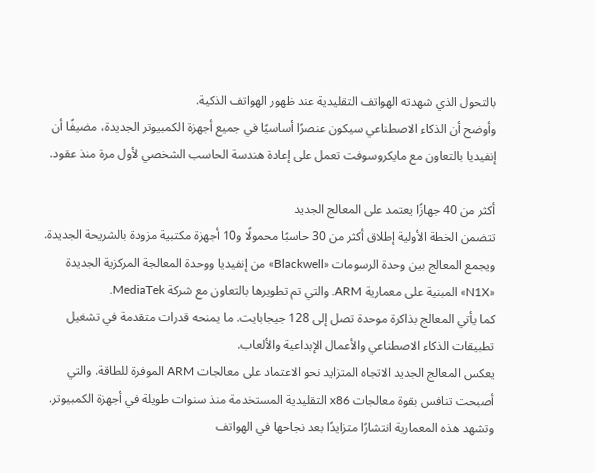بالتحول الذي شهدته الهواتف التقليدية عند ظهور الهواتف الذكية.
وأوضح أن الذكاء الاصطناعي سيكون عنصرًا أساسيًا في جميع أجهزة الكمبيوتر الجديدة، مضيفًا أن إنفيديا بالتعاون مع مايكروسوفت تعمل على إعادة هندسة الحاسب الشخصي لأول مرة منذ عقود.

أكثر من 40 جهازًا يعتمد على المعالج الجديد
تتضمن الخطة الأولية إطلاق أكثر من 30 حاسبًا محمولًا و10 أجهزة مكتبية مزودة بالشريحة الجديدة.
ويجمع المعالج بين وحدة الرسومات «Blackwell» من إنفيديا ووحدة المعالجة المركزية الجديدة «N1X» المبنية على معمارية ARM. والتي تم تطويرها بالتعاون مع شركة MediaTek.
كما يأتي المعالج بذاكرة موحدة تصل إلى 128 جيجابايت. ما يمنحه قدرات متقدمة في تشغيل تطبيقات الذكاء الاصطناعي والأعمال الإبداعية والألعاب.
يعكس المعالج الجديد الاتجاه المتزايد نحو الاعتماد على معالجات ARM الموفرة للطاقة. والتي أصبحت تنافس بقوة معالجات x86 التقليدية المستخدمة منذ سنوات طويلة في أجهزة الكمبيوتر.
وتشهد هذه المعمارية انتشارًا متزايدًا بعد نجاحها في الهواتف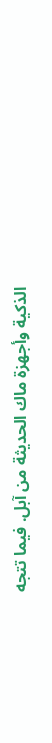الذكية وأجهزة ماك الحديثة من آبل. فيما تتجه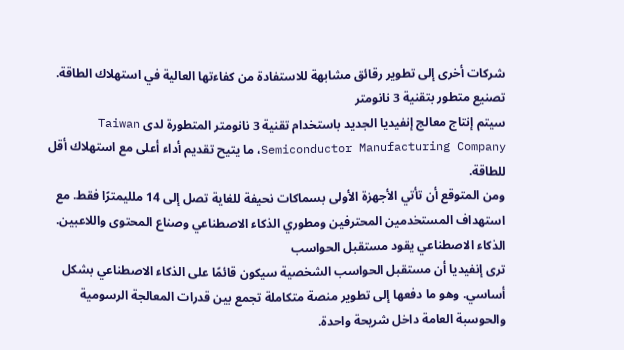شركات أخرى إلى تطوير رقائق مشابهة للاستفادة من كفاءتها العالية في استهلاك الطاقة.
تصنيع متطور بتقنية 3 نانومتر
سيتم إنتاج معالج إنفيديا الجديد باستخدام تقنية 3 نانومتر المتطورة لدى Taiwan Semiconductor Manufacturing Company، ما يتيح تقديم أداء أعلى مع استهلاك أقل للطاقة.
ومن المتوقع أن تأتي الأجهزة الأولى بسماكات نحيفة للغاية تصل إلى 14 ملليمترًا فقط. مع استهداف المستخدمين المحترفين ومطوري الذكاء الاصطناعي وصناع المحتوى واللاعبين.
الذكاء الاصطناعي يقود مستقبل الحواسب
ترى إنفيديا أن مستقبل الحواسب الشخصية سيكون قائمًا على الذكاء الاصطناعي بشكل أساسي. وهو ما دفعها إلى تطوير منصة متكاملة تجمع بين قدرات المعالجة الرسومية والحوسبة العامة داخل شريحة واحدة.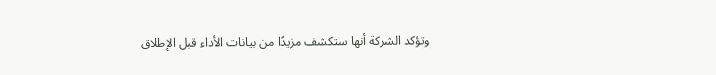وتؤكد الشركة أنها ستكشف مزيدًا من بيانات الأداء قبل الإطلاق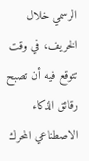الرسمي خلال الخريف، في وقت تتوقع فيه أن تصبح رقائق الذكاء الاصطناعي المحرك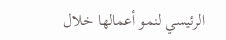الرئيسي لنمو أعمالها خلال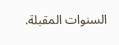السنوات المقبلة.